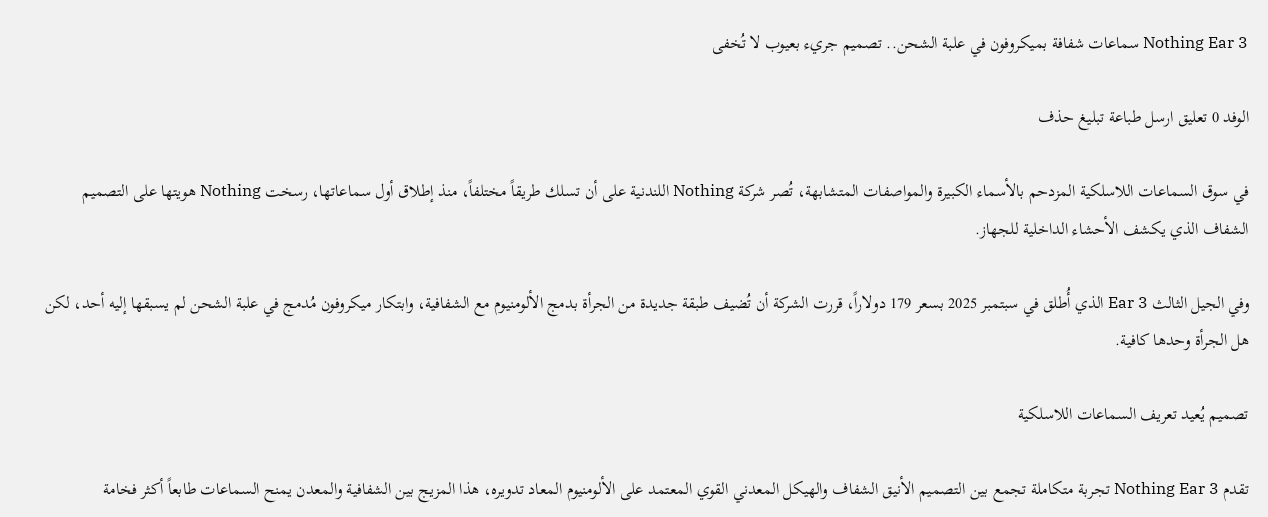Nothing Ear 3 سماعات شفافة بميكروفون في علبة الشحن.. تصميم جريء بعيوب لا تُخفى

الوفد 0 تعليق ارسل طباعة تبليغ حذف

في سوق السماعات اللاسلكية المزدحم بالأسماء الكبيرة والمواصفات المتشابهة، تُصر شركة Nothing اللندنية على أن تسلك طريقاً مختلفاً، منذ إطلاق أول سماعاتها، رسخت Nothing هويتها على التصميم الشفاف الذي يكشف الأحشاء الداخلية للجهاز.

وفي الجيل الثالث Ear 3 الذي أُطلق في سبتمبر 2025 بسعر 179 دولاراً، قررت الشركة أن تُضيف طبقة جديدة من الجرأة بدمج الألومنيوم مع الشفافية، وابتكار ميكروفون مُدمج في علبة الشحن لم يسبقها إليه أحد، لكن هل الجرأة وحدها كافية.

تصميم يُعيد تعريف السماعات اللاسلكية

تقدم Nothing Ear 3 تجربة متكاملة تجمع بين التصميم الأنيق الشفاف والهيكل المعدني القوي المعتمد على الألومنيوم المعاد تدويره، هذا المزيج بين الشفافية والمعدن يمنح السماعات طابعاً أكثر فخامة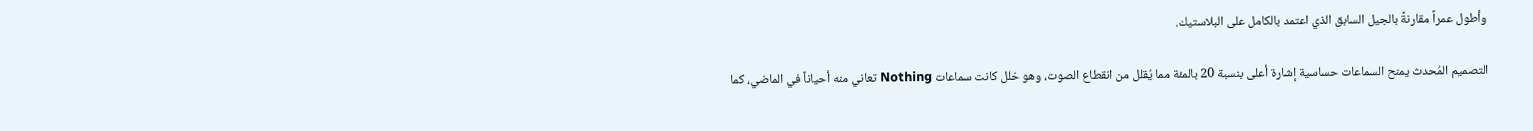وأطول عمراً مقارنةً بالجيل السابق الذي اعتمد بالكامل على البلاستيك.

التصميم المُحدث يمنح السماعات حساسية إشارة أعلى بنسبة 20 بالمئة مما يُقلل من انقطاع الصوت، وهو خلل كانت سماعات Nothing تعاني منه أحياناً في الماضي، كما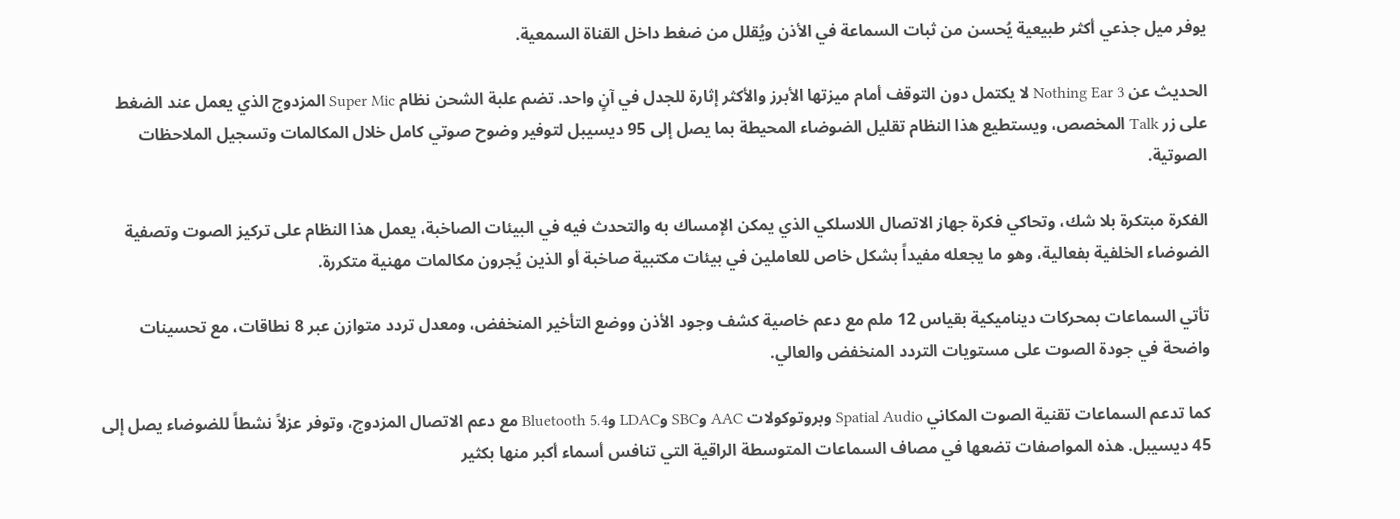يوفر ميل جذعي أكثر طبيعية يُحسن من ثبات السماعة في الأذن ويُقلل من ضغط داخل القناة السمعية.

الحديث عن Nothing Ear 3 لا يكتمل دون التوقف أمام ميزتها الأبرز والأكثر إثارة للجدل في آنٍ واحد. تضم علبة الشحن نظام Super Mic المزدوج الذي يعمل عند الضغط على زر Talk المخصص، ويستطيع هذا النظام تقليل الضوضاء المحيطة بما يصل إلى 95 ديسيبل لتوفير وضوح صوتي كامل خلال المكالمات وتسجيل الملاحظات الصوتية.

الفكرة مبتكرة بلا شك، وتحاكي فكرة جهاز الاتصال اللاسلكي الذي يمكن الإمساك به والتحدث فيه في البيئات الصاخبة، يعمل هذا النظام على تركيز الصوت وتصفية الضوضاء الخلفية بفعالية، وهو ما يجعله مفيداً بشكل خاص للعاملين في بيئات مكتبية صاخبة أو الذين يُجرون مكالمات مهنية متكررة.

تأتي السماعات بمحركات ديناميكية بقياس 12 ملم مع دعم خاصية كشف وجود الأذن ووضع التأخير المنخفض، ومعدل تردد متوازن عبر 8 نطاقات، مع تحسينات واضحة في جودة الصوت على مستويات التردد المنخفض والعالي.

كما تدعم السماعات تقنية الصوت المكاني Spatial Audio وبروتوكولات AAC وSBC وLDAC وBluetooth 5.4 مع دعم الاتصال المزدوج، وتوفر عزلاً نشطاً للضوضاء يصل إلى 45 ديسيبل. هذه المواصفات تضعها في مصاف السماعات المتوسطة الراقية التي تنافس أسماء أكبر منها بكثير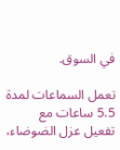في السوق.

تعمل السماعات لمدة 5.5 ساعات مع تفعيل عزل الضوضاء،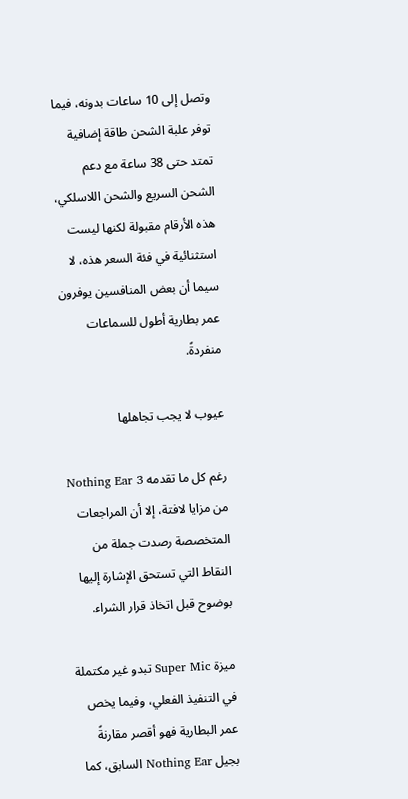وتصل إلى 10 ساعات بدونه، فيما توفر علبة الشحن طاقة إضافية تمتد حتى 38 ساعة مع دعم الشحن السريع والشحن اللاسلكي، هذه الأرقام مقبولة لكنها ليست استثنائية في فئة السعر هذه، لا سيما أن بعض المنافسين يوفرون عمر بطارية أطول للسماعات منفردةً.

عيوب لا يجب تجاهلها

رغم كل ما تقدمه Nothing Ear 3 من مزايا لافتة، إلا أن المراجعات المتخصصة رصدت جملة من النقاط التي تستحق الإشارة إليها بوضوح قبل اتخاذ قرار الشراء.

ميزة Super Mic تبدو غير مكتملة في التنفيذ الفعلي، وفيما يخص عمر البطارية فهو أقصر مقارنةً بجيل Nothing Ear السابق، كما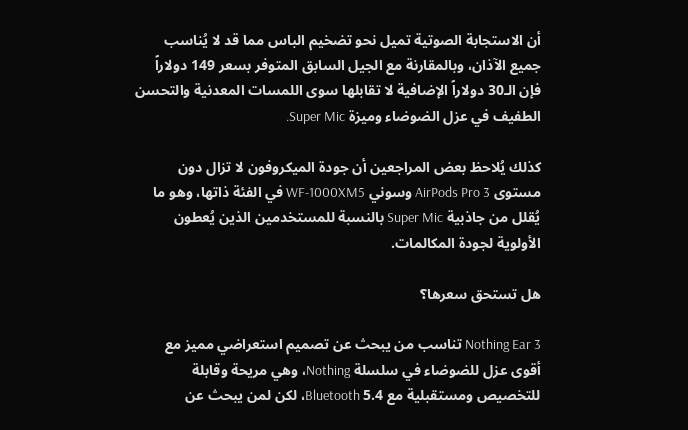أن الاستجابة الصوتية تميل نحو تضخيم الباس مما قد لا يُناسب جميع الآذان، وبالمقارنة مع الجيل السابق المتوفر بسعر 149 دولاراً فإن الـ30 دولاراً الإضافية لا تقابلها سوى اللمسات المعدنية والتحسن الطفيف في عزل الضوضاء وميزة Super Mic.

كذلك يُلاحظ بعض المراجعين أن جودة الميكروفون لا تزال دون مستوى AirPods Pro 3 وسوني WF-1000XM5 في الفئة ذاتها، وهو ما يُقلل من جاذبية Super Mic بالنسبة للمستخدمين الذين يُعطون الأولوية لجودة المكالمات.

هل تستحق سعرها؟

Nothing Ear 3 تناسب من يبحث عن تصميم استعراضي مميز مع أقوى عزل للضوضاء في سلسلة Nothing، وهي مريحة وقابلة للتخصيص ومستقبلية مع Bluetooth 5.4، لكن لمن يبحث عن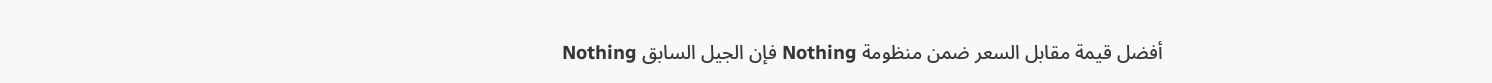أفضل قيمة مقابل السعر ضمن منظومة Nothing فإن الجيل السابق Nothing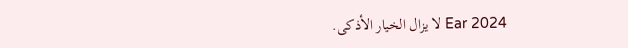Ear 2024 لا يزال الخيار الأذكى.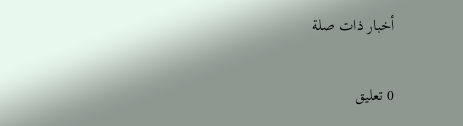أخبار ذات صلة

0 تعليق